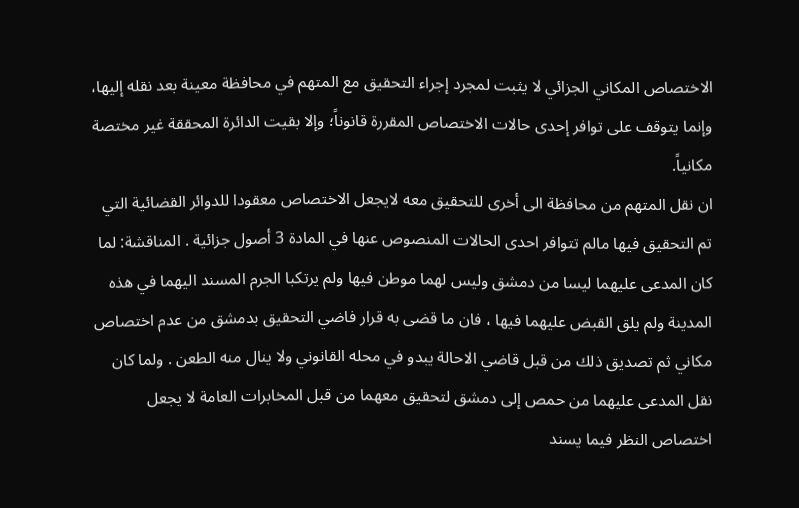الاختصاص المكاني الجزائي لا يثبت لمجرد إجراء التحقيق مع المتهم في محافظة معينة بعد نقله إليها، وإنما يتوقف على توافر إحدى حالات الاختصاص المقررة قانوناً؛ وإلا بقيت الدائرة المحققة غير مختصة مكانياً.
ان نقل المتهم من محافظة الى أخرى للتحقيق معه لايجعل الاختصاص معقودا للدوائر القضائية التي تم التحقيق فيها مالم تتوافر احدى الحالات المنصوص عنها في المادة 3 أصول جزائية . المناقشة: لما كان المدعى عليهما ليسا من دمشق وليس لهما موطن فيها ولم يرتكبا الجرم المسند اليهما في هذه المدينة ولم يلق القبض عليهما فيها ، فان ما قضى به قرار فاضي التحقيق بدمشق من عدم اختصاص مكاني ثم تصديق ذلك من قبل قاضي الاحالة يبدو في محله القانوني ولا ينال منه الطعن . ولما كان نقل المدعى عليهما من حمص إلى دمشق لتحقيق معهما من قبل المخابرات العامة لا يجعل اختصاص النظر فيما يسند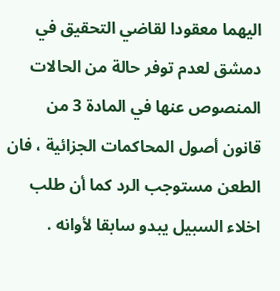اليهما معقودا لقاضي التحقيق في دمشق لعدم توفر حالة من الحالات المنصوص عنها في المادة 3 من قانون أصول المحاكمات الجزائية ، فان الطعن مستوجب الرد كما أن طلب اخلاء السبيل يبدو سابقا لأوانه .